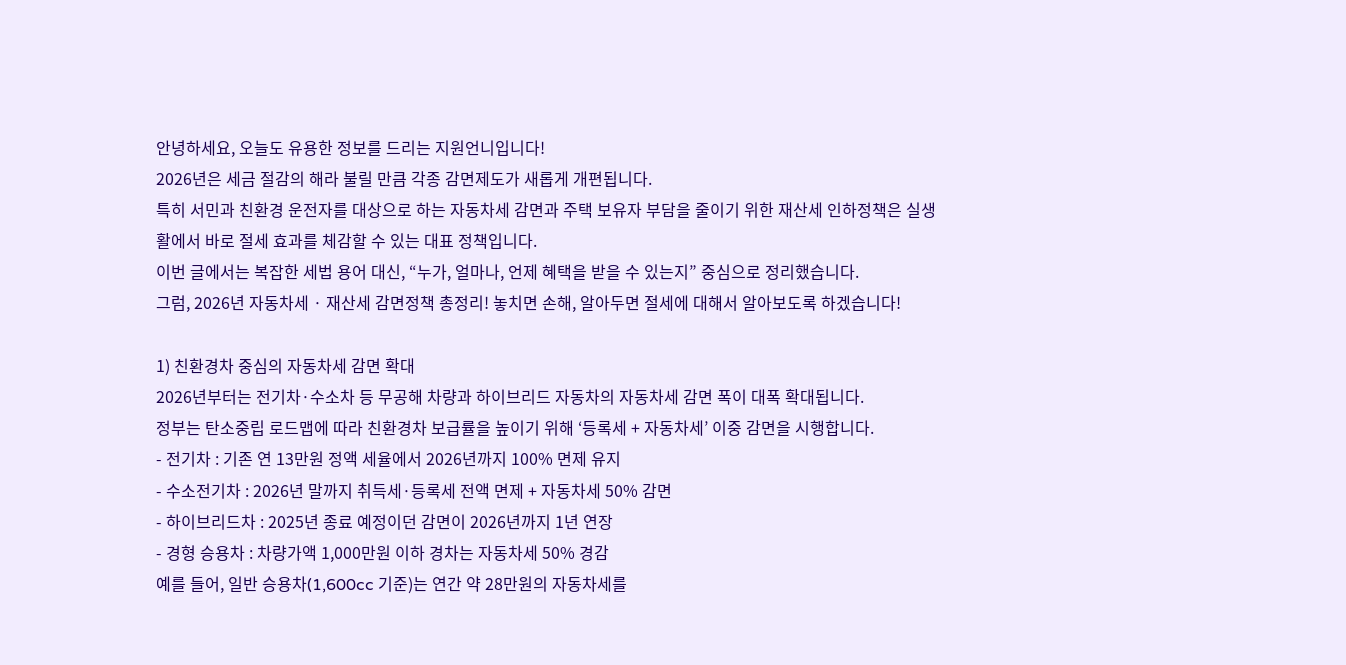안녕하세요, 오늘도 유용한 정보를 드리는 지원언니입니다!
2026년은 세금 절감의 해라 불릴 만큼 각종 감면제도가 새롭게 개편됩니다.
특히 서민과 친환경 운전자를 대상으로 하는 자동차세 감면과 주택 보유자 부담을 줄이기 위한 재산세 인하정책은 실생활에서 바로 절세 효과를 체감할 수 있는 대표 정책입니다.
이번 글에서는 복잡한 세법 용어 대신, “누가, 얼마나, 언제 혜택을 받을 수 있는지” 중심으로 정리했습니다.
그럼, 2026년 자동차세 · 재산세 감면정책 총정리! 놓치면 손해, 알아두면 절세에 대해서 알아보도록 하겠습니다!

1) 친환경차 중심의 자동차세 감면 확대
2026년부터는 전기차·수소차 등 무공해 차량과 하이브리드 자동차의 자동차세 감면 폭이 대폭 확대됩니다.
정부는 탄소중립 로드맵에 따라 친환경차 보급률을 높이기 위해 ‘등록세 + 자동차세’ 이중 감면을 시행합니다.
- 전기차 : 기존 연 13만원 정액 세율에서 2026년까지 100% 면제 유지
- 수소전기차 : 2026년 말까지 취득세·등록세 전액 면제 + 자동차세 50% 감면
- 하이브리드차 : 2025년 종료 예정이던 감면이 2026년까지 1년 연장
- 경형 승용차 : 차량가액 1,000만원 이하 경차는 자동차세 50% 경감
예를 들어, 일반 승용차(1,600cc 기준)는 연간 약 28만원의 자동차세를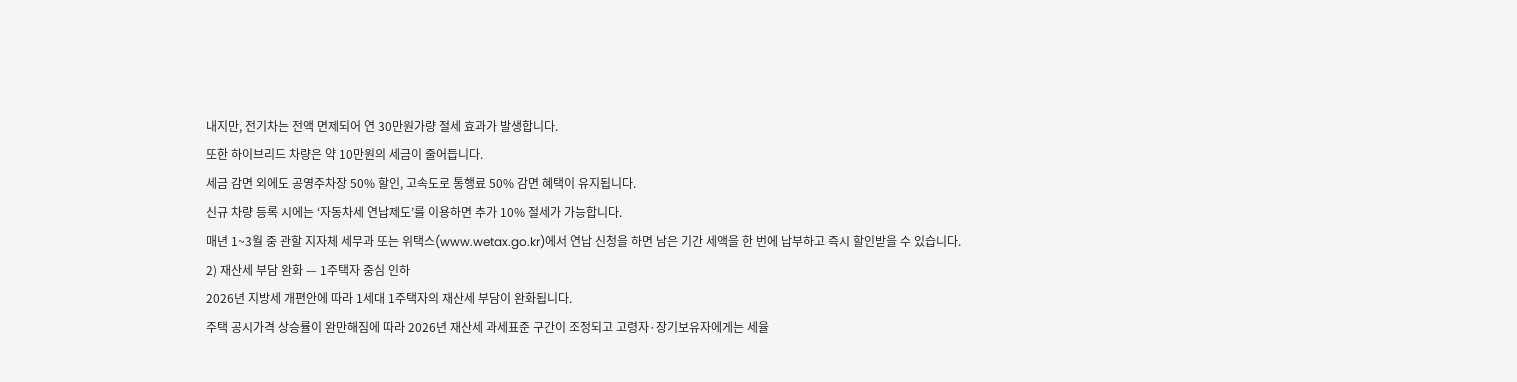내지만, 전기차는 전액 면제되어 연 30만원가량 절세 효과가 발생합니다.
또한 하이브리드 차량은 약 10만원의 세금이 줄어듭니다.
세금 감면 외에도 공영주차장 50% 할인, 고속도로 통행료 50% 감면 혜택이 유지됩니다.
신규 차량 등록 시에는 ‘자동차세 연납제도’를 이용하면 추가 10% 절세가 가능합니다.
매년 1~3월 중 관할 지자체 세무과 또는 위택스(www.wetax.go.kr)에서 연납 신청을 하면 남은 기간 세액을 한 번에 납부하고 즉시 할인받을 수 있습니다.
2) 재산세 부담 완화 — 1주택자 중심 인하
2026년 지방세 개편안에 따라 1세대 1주택자의 재산세 부담이 완화됩니다.
주택 공시가격 상승률이 완만해짐에 따라 2026년 재산세 과세표준 구간이 조정되고 고령자·장기보유자에게는 세율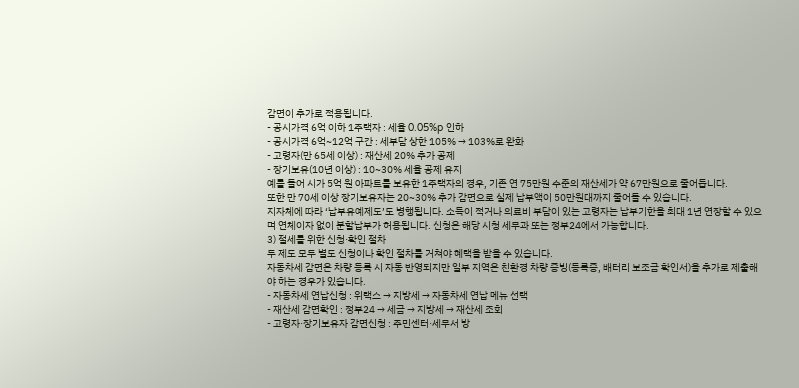감면이 추가로 적용됩니다.
- 공시가격 6억 이하 1주택자 : 세율 0.05%p 인하
- 공시가격 6억~12억 구간 : 세부담 상한 105% → 103%로 완화
- 고령자(만 65세 이상) : 재산세 20% 추가 공제
- 장기보유(10년 이상) : 10~30% 세율 공제 유지
예를 들어 시가 5억 원 아파트를 보유한 1주택자의 경우, 기존 연 75만원 수준의 재산세가 약 67만원으로 줄어듭니다.
또한 만 70세 이상 장기보유자는 20~30% 추가 감면으로 실제 납부액이 50만원대까지 줄어들 수 있습니다.
지자체에 따라 ‘납부유예제도’도 병행됩니다. 소득이 적거나 의료비 부담이 있는 고령자는 납부기한을 최대 1년 연장할 수 있으며 연체이자 없이 분할납부가 허용됩니다. 신청은 해당 시청 세무과 또는 정부24에서 가능합니다.
3) 절세를 위한 신청·확인 절차
두 제도 모두 별도 신청이나 확인 절차를 거쳐야 혜택을 받을 수 있습니다.
자동차세 감면은 차량 등록 시 자동 반영되지만 일부 지역은 친환경 차량 증빙(등록증, 배터리 보조금 확인서)을 추가로 제출해야 하는 경우가 있습니다.
- 자동차세 연납신청 : 위택스 → 지방세 → 자동차세 연납 메뉴 선택
- 재산세 감면확인 : 정부24 → 세금 → 지방세 → 재산세 조회
- 고령자·장기보유자 감면신청 : 주민센터·세무서 방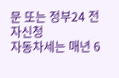문 또는 정부24 전자신청
자동차세는 매년 6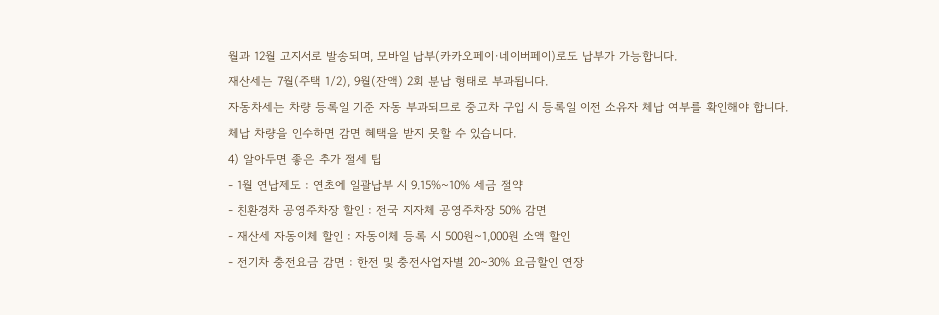월과 12월 고지서로 발송되며, 모바일 납부(카카오페이·네이버페이)로도 납부가 가능합니다.
재산세는 7월(주택 1/2), 9월(잔액) 2회 분납 형태로 부과됩니다.
자동차세는 차량 등록일 기준 자동 부과되므로 중고차 구입 시 등록일 이전 소유자 체납 여부를 확인해야 합니다.
체납 차량을 인수하면 감면 혜택을 받지 못할 수 있습니다.
4) 알아두면 좋은 추가 절세 팁
- 1월 연납제도 : 연초에 일괄납부 시 9.15%~10% 세금 절약
- 친환경차 공영주차장 할인 : 전국 지자체 공영주차장 50% 감면
- 재산세 자동이체 할인 : 자동이체 등록 시 500원~1,000원 소액 할인
- 전기차 충전요금 감면 : 한전 및 충전사업자별 20~30% 요금할인 연장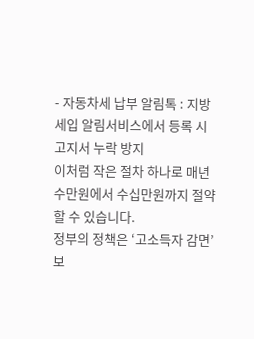- 자동차세 납부 알림톡 : 지방세입 알림서비스에서 등록 시 고지서 누락 방지
이처럼 작은 절차 하나로 매년 수만원에서 수십만원까지 절약할 수 있습니다.
정부의 정책은 ‘고소득자 감면’보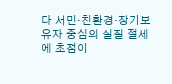다 서민·친환경·장기보유자 중심의 실질 절세에 초점이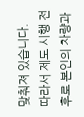맞춰져 있습니다.
따라서 제도 시행 전후로 본인의 차량과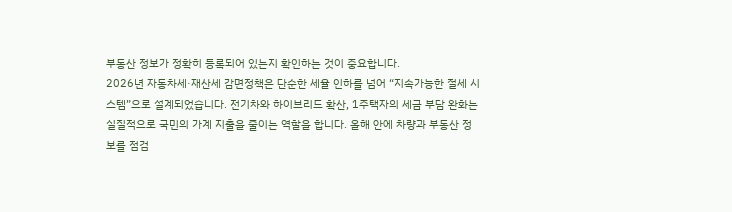부동산 정보가 정확히 등록되어 있는지 확인하는 것이 중요합니다.
2026년 자동차세·재산세 감면정책은 단순한 세율 인하를 넘어 “지속가능한 절세 시스템”으로 설계되었습니다. 전기차와 하이브리드 확산, 1주택자의 세금 부담 완화는 실질적으로 국민의 가계 지출을 줄이는 역할을 합니다. 올해 안에 차량과 부동산 정보를 점검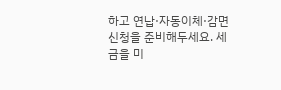하고 연납·자동이체·감면신청을 준비해두세요. 세금을 미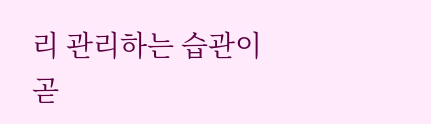리 관리하는 습관이 곧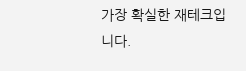가장 확실한 재테크입니다.